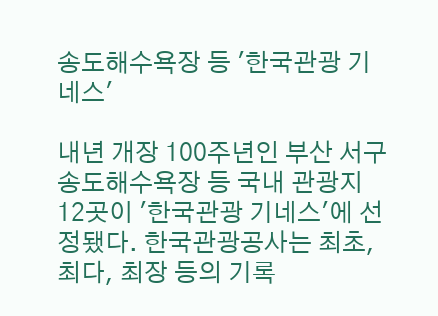송도해수욕장 등 '한국관광 기네스'

내년 개장 100주년인 부산 서구 송도해수욕장 등 국내 관광지 12곳이 '한국관광 기네스'에 선정됐다. 한국관광공사는 최초, 최다, 최장 등의 기록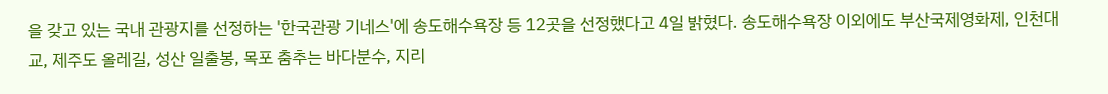을 갖고 있는 국내 관광지를 선정하는 '한국관광 기네스'에 송도해수욕장 등 12곳을 선정했다고 4일 밝혔다. 송도해수욕장 이외에도 부산국제영화제, 인천대교, 제주도 올레길, 성산 일출봉, 목포 춤추는 바다분수, 지리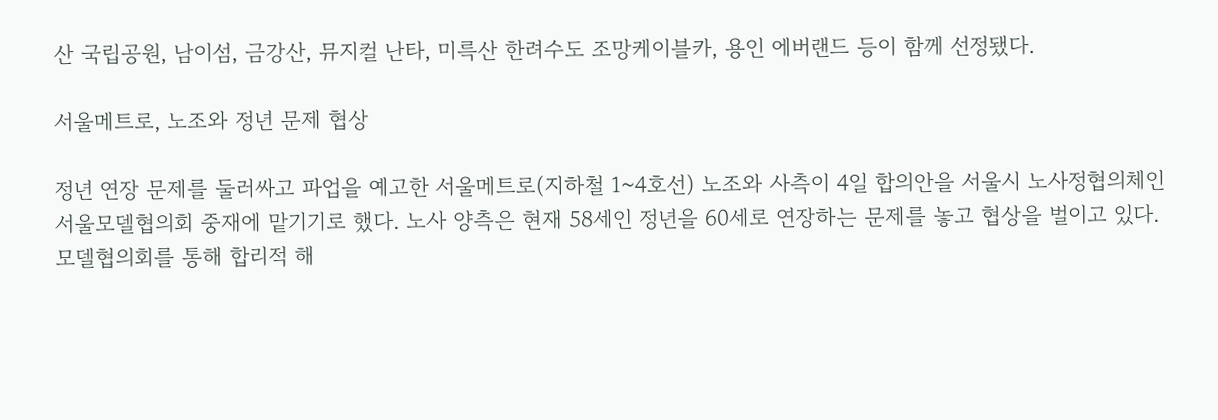산 국립공원, 남이섬, 금강산, 뮤지컬 난타, 미륵산 한려수도 조망케이블카, 용인 에버랜드 등이 함께 선정됐다.

서울메트로, 노조와 정년 문제 협상

정년 연장 문제를 둘러싸고 파업을 예고한 서울메트로(지하철 1~4호선) 노조와 사측이 4일 합의안을 서울시 노사정협의체인 서울모델협의회 중재에 맡기기로 했다. 노사 양측은 현재 58세인 정년을 60세로 연장하는 문제를 놓고 협상을 벌이고 있다. 모델협의회를 통해 합리적 해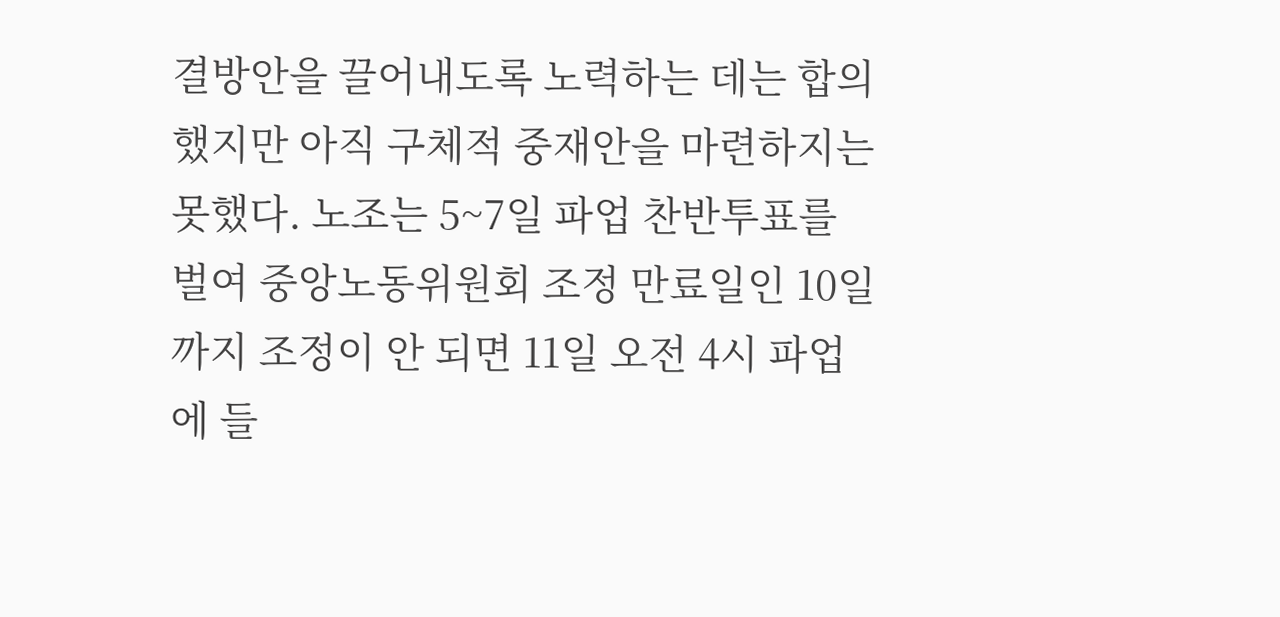결방안을 끌어내도록 노력하는 데는 합의했지만 아직 구체적 중재안을 마련하지는 못했다. 노조는 5~7일 파업 찬반투표를 벌여 중앙노동위원회 조정 만료일인 10일까지 조정이 안 되면 11일 오전 4시 파업에 들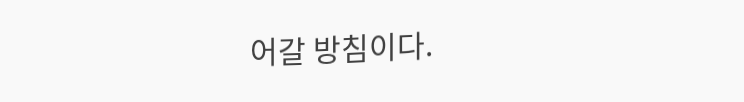어갈 방침이다.